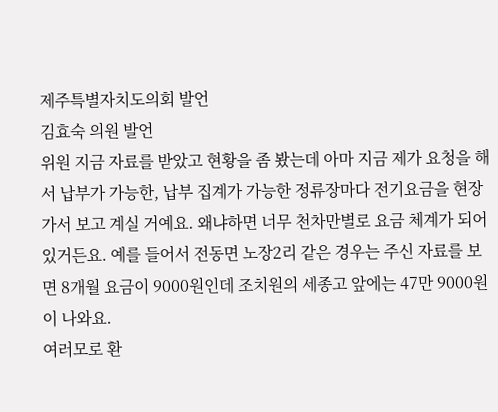제주특별자치도의회 발언
김효숙 의원 발언
위원 지금 자료를 받았고 현황을 좀 봤는데 아마 지금 제가 요청을 해서 납부가 가능한, 납부 집계가 가능한 정류장마다 전기요금을 현장 가서 보고 계실 거예요. 왜냐하면 너무 천차만별로 요금 체계가 되어 있거든요. 예를 들어서 전동면 노장2리 같은 경우는 주신 자료를 보면 8개월 요금이 9000원인데 조치원의 세종고 앞에는 47만 9000원이 나와요.
여러모로 환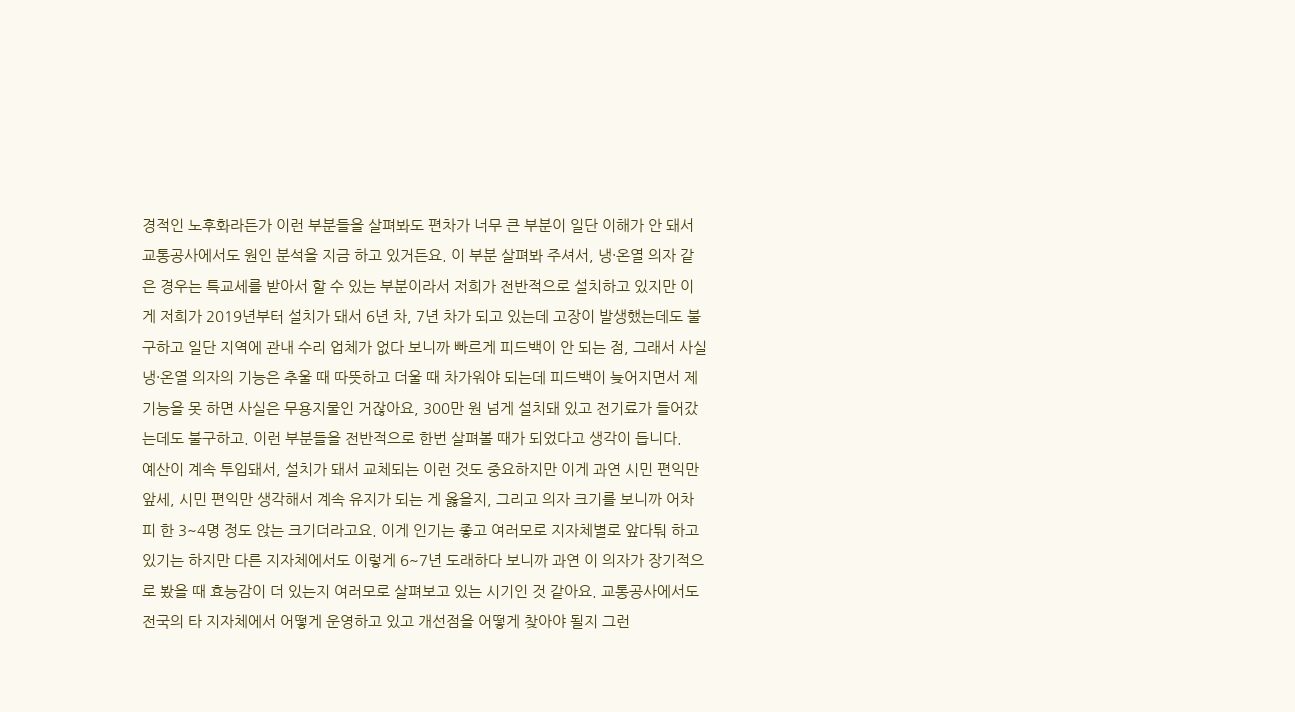경적인 노후화라든가 이런 부분들을 살펴봐도 편차가 너무 큰 부분이 일단 이해가 안 돼서 교통공사에서도 원인 분석을 지금 하고 있거든요. 이 부분 살펴봐 주셔서, 냉·온열 의자 같은 경우는 특교세를 받아서 할 수 있는 부분이라서 저희가 전반적으로 설치하고 있지만 이게 저희가 2019년부터 설치가 돼서 6년 차, 7년 차가 되고 있는데 고장이 발생했는데도 불구하고 일단 지역에 관내 수리 업체가 없다 보니까 빠르게 피드백이 안 되는 점, 그래서 사실 냉·온열 의자의 기능은 추울 때 따뜻하고 더울 때 차가워야 되는데 피드백이 늦어지면서 제 기능을 못 하면 사실은 무용지물인 거잖아요, 300만 원 넘게 설치돼 있고 전기료가 들어갔는데도 불구하고. 이런 부분들을 전반적으로 한번 살펴볼 때가 되었다고 생각이 듭니다.
예산이 계속 투입돼서, 설치가 돼서 교체되는 이런 것도 중요하지만 이게 과연 시민 편익만 앞세, 시민 편익만 생각해서 계속 유지가 되는 게 옳을지, 그리고 의자 크기를 보니까 어차피 한 3~4명 정도 앉는 크기더라고요. 이게 인기는 좋고 여러모로 지자체별로 앞다퉈 하고 있기는 하지만 다른 지자체에서도 이렇게 6~7년 도래하다 보니까 과연 이 의자가 장기적으로 봤을 때 효능감이 더 있는지 여러모로 살펴보고 있는 시기인 것 같아요. 교통공사에서도 전국의 타 지자체에서 어떻게 운영하고 있고 개선점을 어떻게 찾아야 될지 그런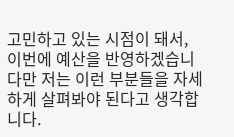고민하고 있는 시점이 돼서, 이번에 예산을 반영하겠습니다만 저는 이런 부분들을 자세하게 살펴봐야 된다고 생각합니다.